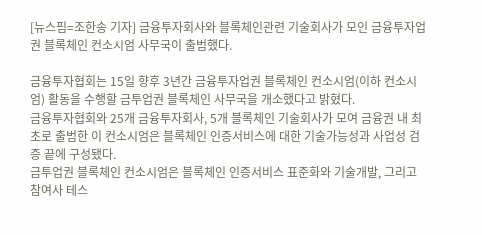[뉴스핌=조한송 기자] 금융투자회사와 블록체인관련 기술회사가 모인 금융투자업권 블록체인 컨소시엄 사무국이 출범했다.

금융투자협회는 15일 향후 3년간 금융투자업권 블록체인 컨소시엄(이하 컨소시엄) 활동을 수행할 금투업권 블록체인 사무국을 개소했다고 밝혔다.
금융투자협회와 25개 금융투자회사, 5개 블록체인 기술회사가 모여 금융권 내 최초로 출범한 이 컨소시엄은 블록체인 인증서비스에 대한 기술가능성과 사업성 검증 끝에 구성됐다.
금투업권 블록체인 컨소시엄은 블록체인 인증서비스 표준화와 기술개발, 그리고 참여사 테스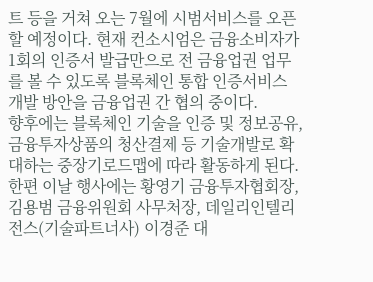트 등을 거쳐 오는 7월에 시범서비스를 오픈할 예정이다. 현재 컨소시엄은 금융소비자가 1회의 인증서 발급만으로 전 금융업권 업무를 볼 수 있도록 블록체인 통합 인증서비스 개발 방안을 금융업권 간 협의 중이다.
향후에는 블록체인 기술을 인증 및 정보공유, 금융투자상품의 청산결제 등 기술개발로 확대하는 중장기로드맵에 따라 활동하게 된다.
한편 이날 행사에는 황영기 금융투자협회장, 김용범 금융위원회 사무처장, 데일리인텔리전스(기술파트너사) 이경준 대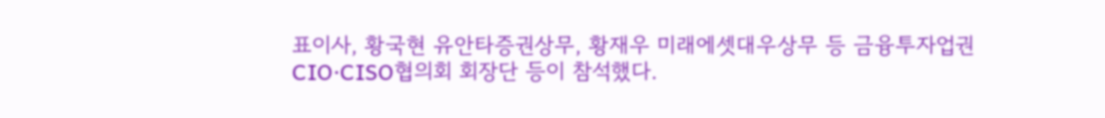표이사, 황국현 유안타증권상무, 황재우 미래에셋대우상무 등 금융투자업권 CIO·CISO협의회 회장단 등이 참석했다.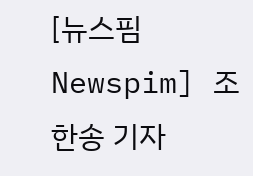[뉴스핌 Newspim] 조한송 기자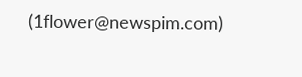(1flower@newspim.com)